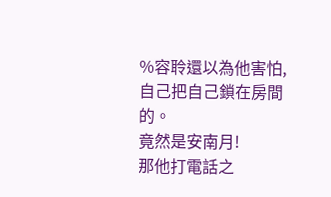%容聆還以為他害怕,自己把自己鎖在房間的。
竟然是安南月!
那他打電話之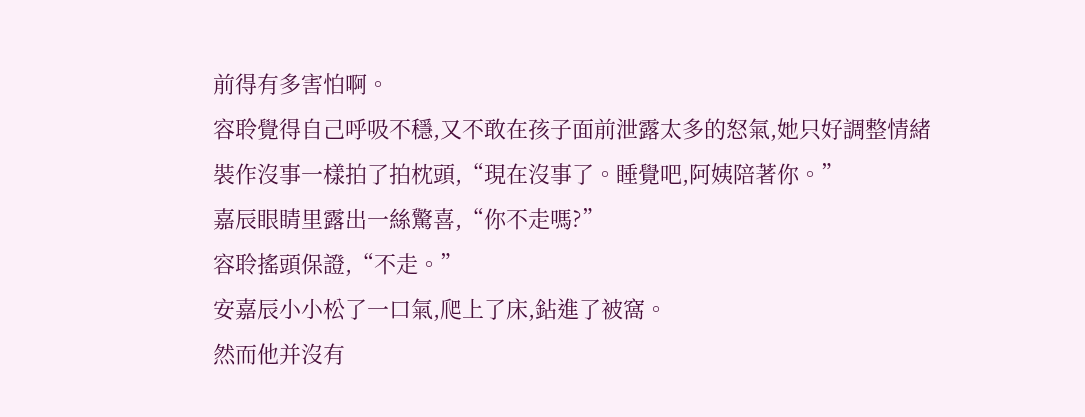前得有多害怕啊。
容聆覺得自己呼吸不穩,又不敢在孩子面前泄露太多的怒氣,她只好調整情緒裝作沒事一樣拍了拍枕頭,“現在沒事了。睡覺吧,阿姨陪著你。”
嘉辰眼睛里露出一絲驚喜,“你不走嗎?”
容聆搖頭保證,“不走。”
安嘉辰小小松了一口氣,爬上了床,鉆進了被窩。
然而他并沒有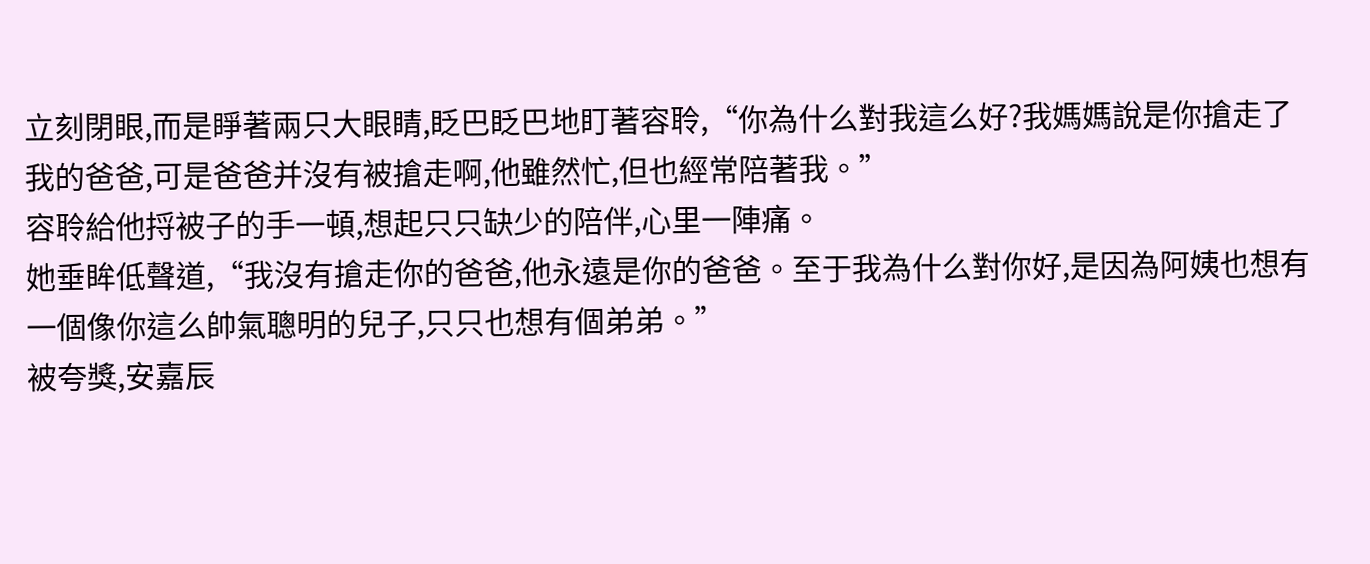立刻閉眼,而是睜著兩只大眼睛,眨巴眨巴地盯著容聆,“你為什么對我這么好?我媽媽說是你搶走了我的爸爸,可是爸爸并沒有被搶走啊,他雖然忙,但也經常陪著我。”
容聆給他捋被子的手一頓,想起只只缺少的陪伴,心里一陣痛。
她垂眸低聲道,“我沒有搶走你的爸爸,他永遠是你的爸爸。至于我為什么對你好,是因為阿姨也想有一個像你這么帥氣聰明的兒子,只只也想有個弟弟。”
被夸獎,安嘉辰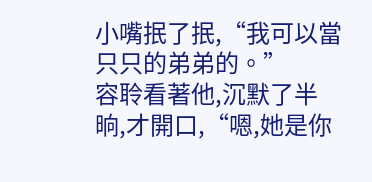小嘴抿了抿,“我可以當只只的弟弟的。”
容聆看著他,沉默了半晌,才開口,“嗯,她是你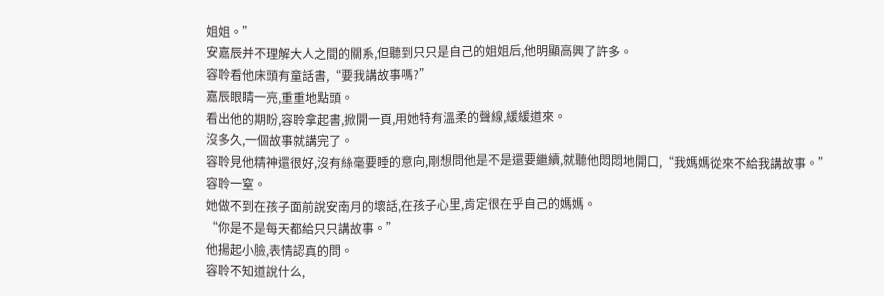姐姐。”
安嘉辰并不理解大人之間的關系,但聽到只只是自己的姐姐后,他明顯高興了許多。
容聆看他床頭有童話書,“要我講故事嗎?”
嘉辰眼睛一亮,重重地點頭。
看出他的期盼,容聆拿起書,掀開一頁,用她特有溫柔的聲線,緩緩道來。
沒多久,一個故事就講完了。
容聆見他精神還很好,沒有絲毫要睡的意向,剛想問他是不是還要繼續,就聽他悶悶地開口,“我媽媽從來不給我講故事。”
容聆一窒。
她做不到在孩子面前說安南月的壞話,在孩子心里,肯定很在乎自己的媽媽。
“你是不是每天都給只只講故事。”
他揚起小臉,表情認真的問。
容聆不知道說什么,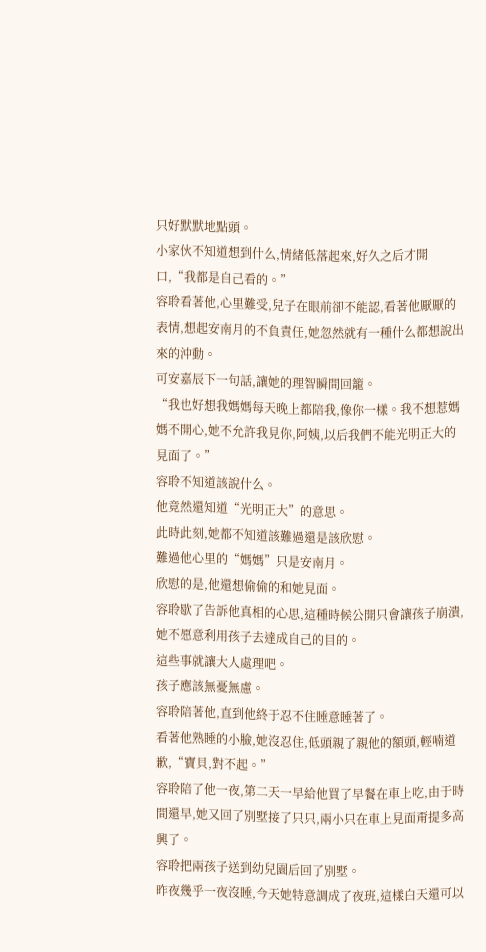只好默默地點頭。
小家伙不知道想到什么,情緒低落起來,好久之后才開口,“我都是自己看的。”
容聆看著他,心里難受,兒子在眼前卻不能認,看著他厭厭的表情,想起安南月的不負責任,她忽然就有一種什么都想說出來的沖動。
可安嘉辰下一句話,讓她的理智瞬間回籠。
“我也好想我媽媽每天晚上都陪我,像你一樣。我不想惹媽媽不開心,她不允許我見你,阿姨,以后我們不能光明正大的見面了。”
容聆不知道該說什么。
他竟然還知道“光明正大”的意思。
此時此刻,她都不知道該難過還是該欣慰。
難過他心里的“媽媽”只是安南月。
欣慰的是,他還想偷偷的和她見面。
容聆歇了告訴他真相的心思,這種時候公開只會讓孩子崩潰,她不愿意利用孩子去達成自己的目的。
這些事就讓大人處理吧。
孩子應該無憂無慮。
容聆陪著他,直到他終于忍不住睡意睡著了。
看著他熟睡的小臉,她沒忍住,低頭親了親他的額頭,輕喃道歉,“寶貝,對不起。”
容聆陪了他一夜,第二天一早給他買了早餐在車上吃,由于時間還早,她又回了別墅接了只只,兩小只在車上見面甭提多高興了。
容聆把兩孩子送到幼兒園后回了別墅。
昨夜幾乎一夜沒睡,今天她特意調成了夜班,這樣白天還可以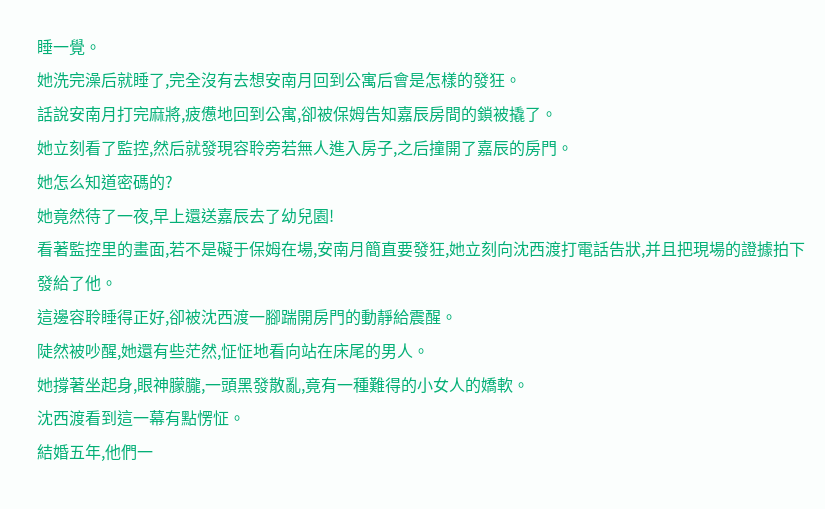睡一覺。
她洗完澡后就睡了,完全沒有去想安南月回到公寓后會是怎樣的發狂。
話說安南月打完麻將,疲憊地回到公寓,卻被保姆告知嘉辰房間的鎖被撬了。
她立刻看了監控,然后就發現容聆旁若無人進入房子,之后撞開了嘉辰的房門。
她怎么知道密碼的?
她竟然待了一夜,早上還送嘉辰去了幼兒園!
看著監控里的畫面,若不是礙于保姆在場,安南月簡直要發狂,她立刻向沈西渡打電話告狀,并且把現場的證據拍下發給了他。
這邊容聆睡得正好,卻被沈西渡一腳踹開房門的動靜給震醒。
陡然被吵醒,她還有些茫然,怔怔地看向站在床尾的男人。
她撐著坐起身,眼神朦朧,一頭黑發散亂,竟有一種難得的小女人的嬌軟。
沈西渡看到這一幕有點愣怔。
結婚五年,他們一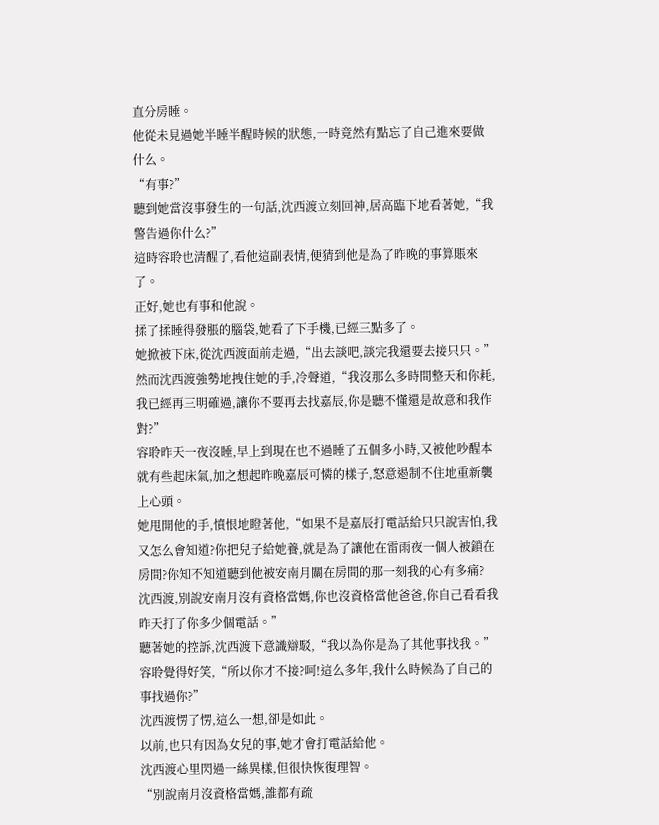直分房睡。
他從未見過她半睡半醒時候的狀態,一時竟然有點忘了自己進來要做什么。
“有事?”
聽到她當沒事發生的一句話,沈西渡立刻回神,居高臨下地看著她,“我警告過你什么?”
這時容聆也清醒了,看他這副表情,便猜到他是為了昨晚的事算賬來了。
正好,她也有事和他說。
揉了揉睡得發脹的腦袋,她看了下手機,已經三點多了。
她掀被下床,從沈西渡面前走過,“出去談吧,談完我還要去接只只。”
然而沈西渡強勢地拽住她的手,冷聲道,“我沒那么多時間整天和你耗,我已經再三明確過,讓你不要再去找嘉辰,你是聽不懂還是故意和我作對?”
容聆昨天一夜沒睡,早上到現在也不過睡了五個多小時,又被他吵醒本就有些起床氣,加之想起昨晚嘉辰可憐的樣子,怒意遏制不住地重新襲上心頭。
她甩開他的手,憤恨地瞪著他,“如果不是嘉辰打電話給只只說害怕,我又怎么會知道?你把兒子給她養,就是為了讓他在雷雨夜一個人被鎖在房間?你知不知道聽到他被安南月關在房間的那一刻我的心有多痛?
沈西渡,別說安南月沒有資格當媽,你也沒資格當他爸爸,你自己看看我昨天打了你多少個電話。”
聽著她的控訴,沈西渡下意識辯駁,“我以為你是為了其他事找我。”
容聆覺得好笑,“所以你才不接?呵!這么多年,我什么時候為了自己的事找過你?”
沈西渡愣了愣,這么一想,卻是如此。
以前,也只有因為女兒的事,她才會打電話給他。
沈西渡心里閃過一絲異樣,但很快恢復理智。
“別說南月沒資格當媽,誰都有疏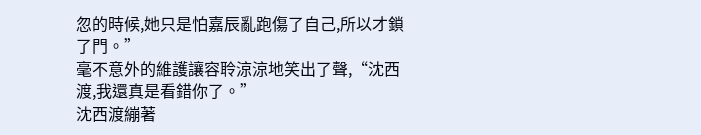忽的時候,她只是怕嘉辰亂跑傷了自己,所以才鎖了門。”
毫不意外的維護讓容聆涼涼地笑出了聲,“沈西渡,我還真是看錯你了。”
沈西渡繃著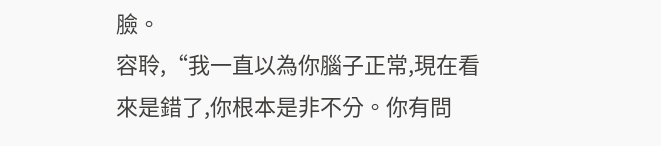臉。
容聆,“我一直以為你腦子正常,現在看來是錯了,你根本是非不分。你有問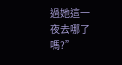過她這一夜去哪了嗎?”